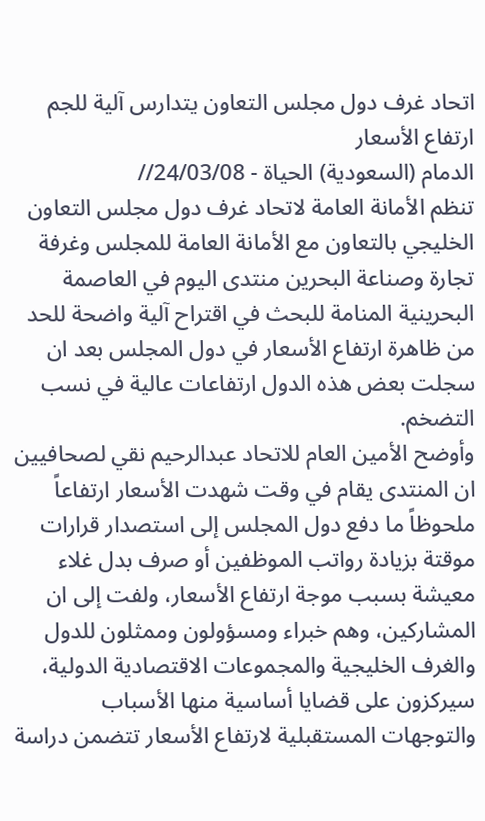اتحاد غرف دول مجلس التعاون يتدارس آلية للجم ارتفاع الأسعار
الدمام (السعودية) الحياة - 24/03/08//
تنظم الأمانة العامة لاتحاد غرف دول مجلس التعاون الخليجي بالتعاون مع الأمانة العامة للمجلس وغرفة تجارة وصناعة البحرين منتدى اليوم في العاصمة البحرينية المنامة للبحث في اقتراح آلية واضحة للحد من ظاهرة ارتفاع الأسعار في دول المجلس بعد ان سجلت بعض هذه الدول ارتفاعات عالية في نسب التضخم.
وأوضح الأمين العام للاتحاد عبدالرحيم نقي لصحافيين ان المنتدى يقام في وقت شهدت الأسعار ارتفاعاً ملحوظاً ما دفع دول المجلس إلى استصدار قرارات موقتة بزيادة رواتب الموظفين أو صرف بدل غلاء معيشة بسبب موجة ارتفاع الأسعار، ولفت إلى ان المشاركين، وهم خبراء ومسؤولون وممثلون للدول والغرف الخليجية والمجموعات الاقتصادية الدولية، سيركزون على قضايا أساسية منها الأسباب والتوجهات المستقبلية لارتفاع الأسعار تتضمن دراسة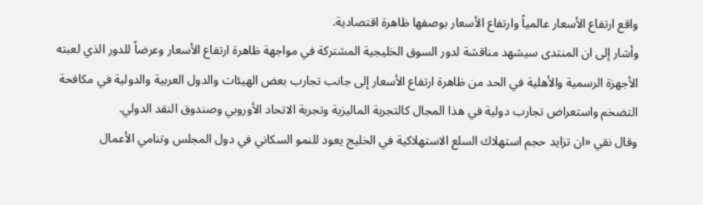واقع ارتفاع الأسعار عالمياً وارتفاع الأسعار بوصفها ظاهرة اقتصادية.
وأشار إلى ان المنتدى سيشهد مناقشة لدور السوق الخليجية المشتركة في مواجهة ظاهرة ارتفاع الأسعار وعرضاً للدور الذي لعبته الأجهزة الرسمية والأهلية في الحد من ظاهرة ارتفاع الأسعار إلى جانب تجارب بعض الهيئات والدول العربية والدولية في مكافحة التضخم واستعراض تجارب دولية في هذا المجال كالتجربة الماليزية وتجربة الاتحاد الأوروبي وصندوق النقد الدولي.
وقال نقي «ان تزايد حجم استهلاك السلع الاستهلاكية في الخليج يعود للنمو السكاني في دول المجلس وتنامي الأعمال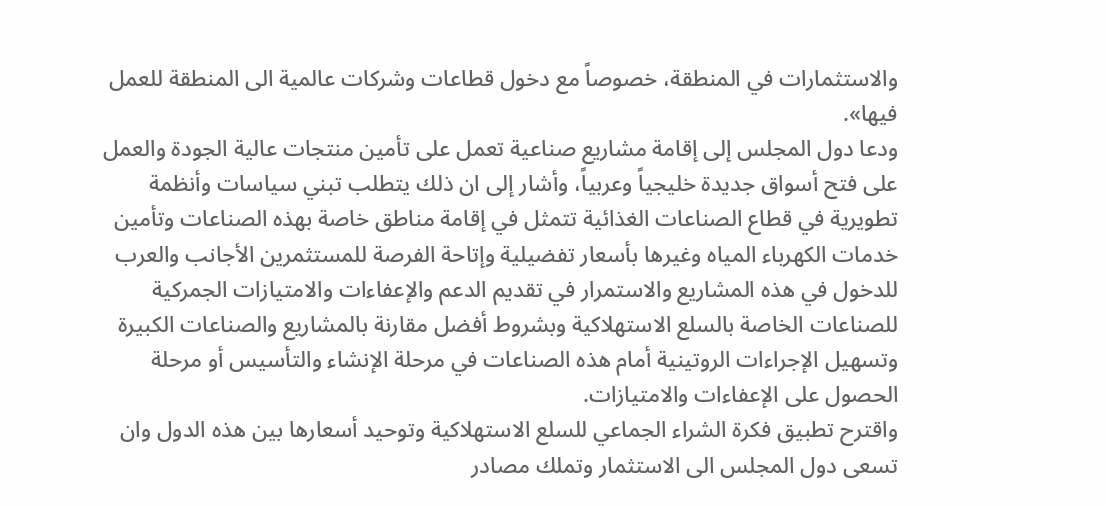والاستثمارات في المنطقة، خصوصاً مع دخول قطاعات وشركات عالمية الى المنطقة للعمل فيها».
ودعا دول المجلس إلى إقامة مشاريع صناعية تعمل على تأمين منتجات عالية الجودة والعمل على فتح أسواق جديدة خليجياً وعربياً، وأشار إلى ان ذلك يتطلب تبني سياسات وأنظمة تطويرية في قطاع الصناعات الغذائية تتمثل في إقامة مناطق خاصة بهذه الصناعات وتأمين خدمات الكهرباء المياه وغيرها بأسعار تفضيلية وإتاحة الفرصة للمستثمرين الأجانب والعرب للدخول في هذه المشاريع والاستمرار في تقديم الدعم والإعفاءات والامتيازات الجمركية للصناعات الخاصة بالسلع الاستهلاكية وبشروط أفضل مقارنة بالمشاريع والصناعات الكبيرة وتسهيل الإجراءات الروتينية أمام هذه الصناعات في مرحلة الإنشاء والتأسيس أو مرحلة الحصول على الإعفاءات والامتيازات.
واقترح تطبيق فكرة الشراء الجماعي للسلع الاستهلاكية وتوحيد أسعارها بين هذه الدول وان تسعى دول المجلس الى الاستثمار وتملك مصادر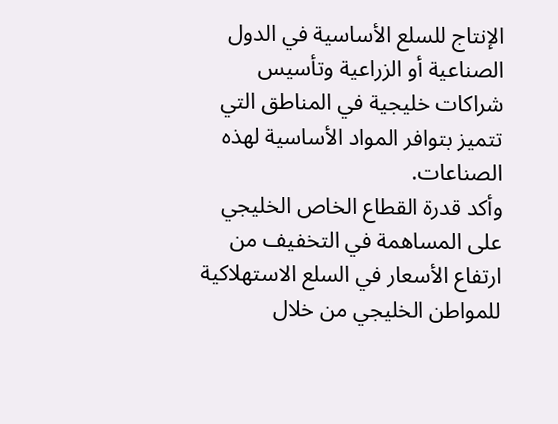الإنتاج للسلع الأساسية في الدول الصناعية أو الزراعية وتأسيس شراكات خليجية في المناطق التي تتميز بتوافر المواد الأساسية لهذه الصناعات.
وأكد قدرة القطاع الخاص الخليجي على المساهمة في التخفيف من ارتفاع الأسعار في السلع الاستهلاكية للمواطن الخليجي من خلال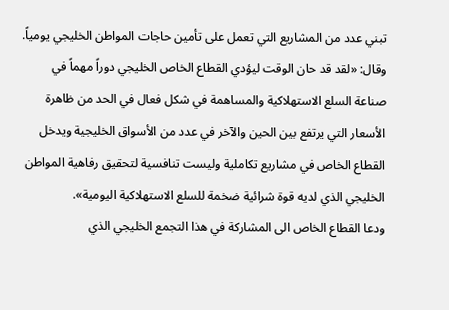تبني عدد من المشاريع التي تعمل على تأمين حاجات المواطن الخليجي يومياً.
وقال: «لقد قد حان الوقت ليؤدي القطاع الخاص الخليجي دوراً مهماً في صناعة السلع الاستهلاكية والمساهمة في شكل فعال في الحد من ظاهرة الأسعار التي يرتفع بين الحين والآخر في عدد من الأسواق الخليجية ويدخل القطاع الخاص في مشاريع تكاملية وليست تنافسية لتحقيق رفاهية المواطن الخليجي الذي لديه قوة شرائية ضخمة للسلع الاستهلاكية اليومية».
ودعا القطاع الخاص الى المشاركة في هذا التجمع الخليجي الذي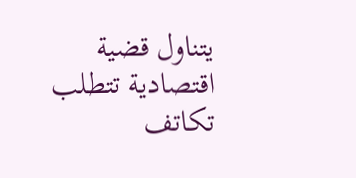يتناول قضية اقتصادية تتطلب تكاتف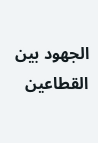الجهود بين القطاعين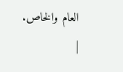العام والخاص.
|